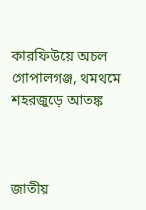কারফিউয়ে অচল গোপালগঞ্জ, থমথমে শহরজুড়ে আতঙ্ক



জাতীয়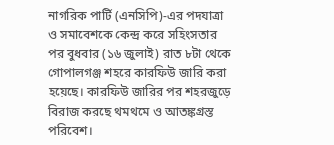নাগরিক পার্টি (এনসিপি)-এর পদযাত্রা ও সমাবেশকে কেন্দ্র করে সহিংসতার পর বুধবার (১৬ জুলাই) রাত ৮টা থেকে গোপালগঞ্জ শহরে কারফিউ জারি করা হয়েছে। কারফিউ জারির পর শহরজুড়ে বিরাজ করছে থমথমে ও আতঙ্কগ্রস্ত পরিবেশ।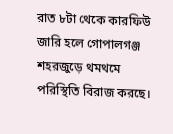রাত ৮টা থেকে কারফিউ জারি হলে গোপালগঞ্জ শহরজুড়ে থমথমে পরিস্থিতি বিরাজ করছে।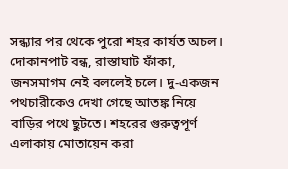সন্ধ্যার পর থেকে পুরো শহর কার্যত অচল। দোকানপাট বন্ধ, রাস্তাঘাট ফাঁকা, জনসমাগম নেই বললেই চলে। দু-একজন পথচারীকেও দেখা গেছে আতঙ্ক নিয়ে বাড়ির পথে ছুটতে। শহরের গুরুত্বপূর্ণ এলাকায় মোতায়েন করা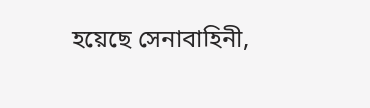হয়েছে সেনাবাহিনী,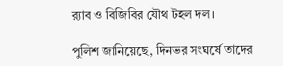র‌্যাব ও বিজিবির যৌথ টহল দল।

পুলিশ জানিয়েছে, দিনভর সংঘর্ষে তাদের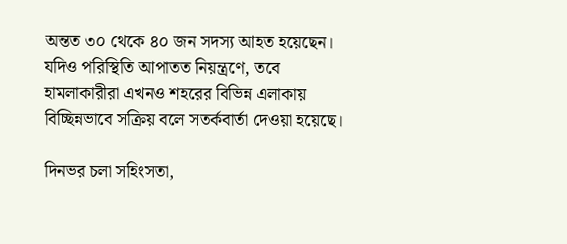অন্তত ৩০ থেকে ৪০ জন সদস্য আহত হয়েছেন। যদিও পরিস্থিতি আপাতত নিয়ন্ত্রণে, তবে হামলাকারীরা এখনও শহরের বিভিন্ন এলাকায় বিচ্ছিন্নভাবে সক্রিয় বলে সতর্কবার্তা দেওয়া হয়েছে।

দিনভর চলা সহিংসতা,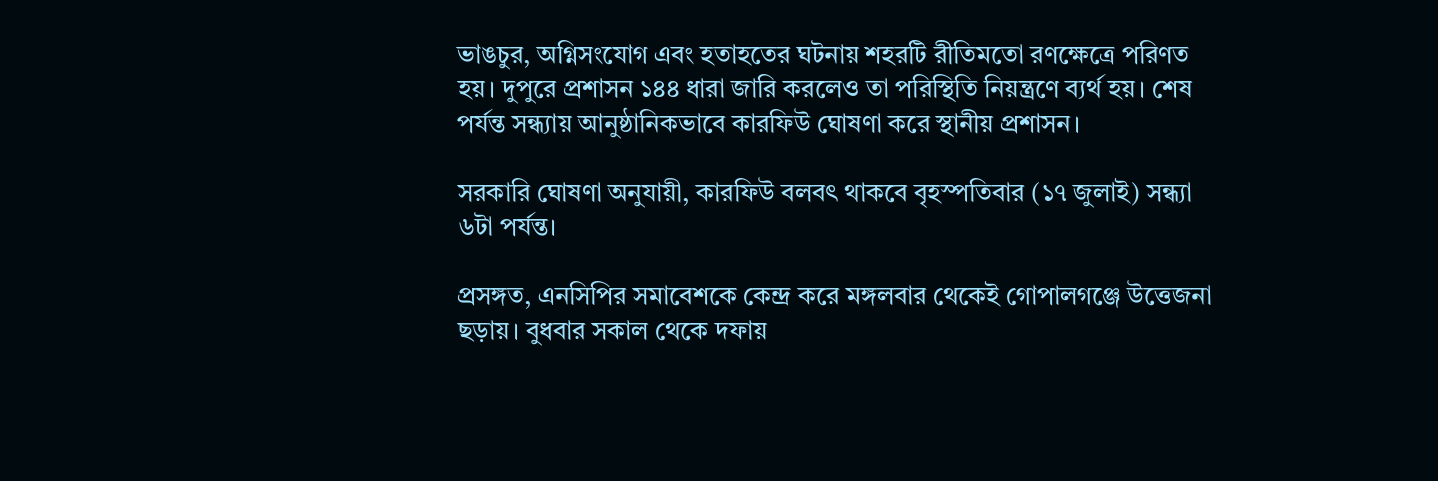ভাঙচুর, অগ্নিসংযোগ এবং হতাহতের ঘটনায় শহরটি রীতিমতো রণক্ষেত্রে পরিণত হয়। দুপুরে প্রশাসন ১৪৪ ধারা জারি করলেও তা পরিস্থিতি নিয়ন্ত্রণে ব্যর্থ হয়। শেষ পর্যন্ত সন্ধ্যায় আনুষ্ঠানিকভাবে কারফিউ ঘোষণা করে স্থানীয় প্রশাসন।

সরকারি ঘোষণা অনুযায়ী, কারফিউ বলবৎ থাকবে বৃহস্পতিবার (১৭ জুলাই) সন্ধ্যা ৬টা পর্যন্ত।

প্রসঙ্গত, এনসিপির সমাবেশকে কেন্দ্র করে মঙ্গলবার থেকেই গোপালগঞ্জে উত্তেজনা ছড়ায়। বুধবার সকাল থেকে দফায়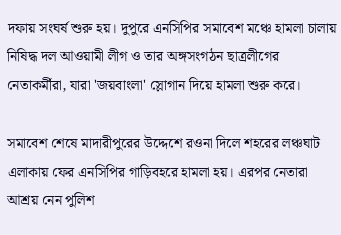দফায় সংঘর্ষ শুরু হয়। দুপুরে এনসিপির সমাবেশ মঞ্চে হামলা চালায় নিষিদ্ধ দল আওয়ামী লীগ ও তার অঙ্গসংগঠন ছাত্রলীগের নেতাকর্মীরা, যারা 'জয়বাংলা' স্লোগান দিয়ে হামলা শুরু করে।

সমাবেশ শেষে মাদারীপুরের উদ্দেশে রওনা দিলে শহরের লঞ্চঘাট এলাকায় ফের এনসিপির গাড়িবহরে হামলা হয়। এরপর নেতারা আশ্রয় নেন পুলিশ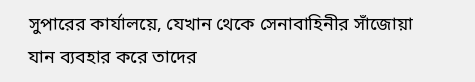সুপারের কার্যালয়ে, যেখান থেকে সেনাবাহিনীর সাঁজোয়া যান ব্যবহার করে তাদের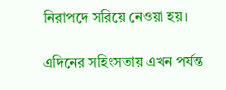নিরাপদে সরিয়ে নেওয়া হয়।

এদিনের সহিংসতায় এখন পর্যন্ত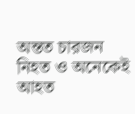অন্তত চারজন নিহত ও অনেকেই আহত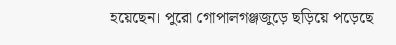হয়েছেন। পুরো গোপালগঞ্জজুড়ে ছড়িয়ে পড়েছে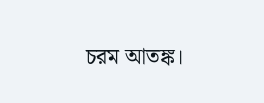চরম আতঙ্ক।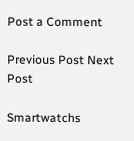Post a Comment

Previous Post Next Post

Smartwatchs